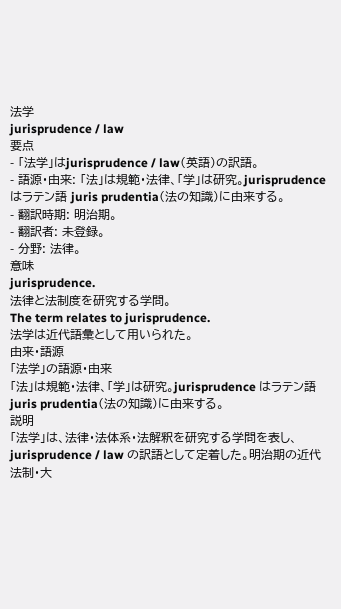法学
jurisprudence / law
要点
- 「法学」はjurisprudence / law(英語)の訳語。
- 語源・由来: 「法」は規範・法律、「学」は研究。jurisprudence はラテン語 juris prudentia(法の知識)に由来する。
- 翻訳時期: 明治期。
- 翻訳者: 未登録。
- 分野: 法律。
意味
jurisprudence.
法律と法制度を研究する学問。
The term relates to jurisprudence.
法学は近代語彙として用いられた。
由来・語源
「法学」の語源・由来
「法」は規範・法律、「学」は研究。jurisprudence はラテン語 juris prudentia(法の知識)に由来する。
説明
「法学」は、法律・法体系・法解釈を研究する学問を表し、jurisprudence / law の訳語として定着した。明治期の近代法制・大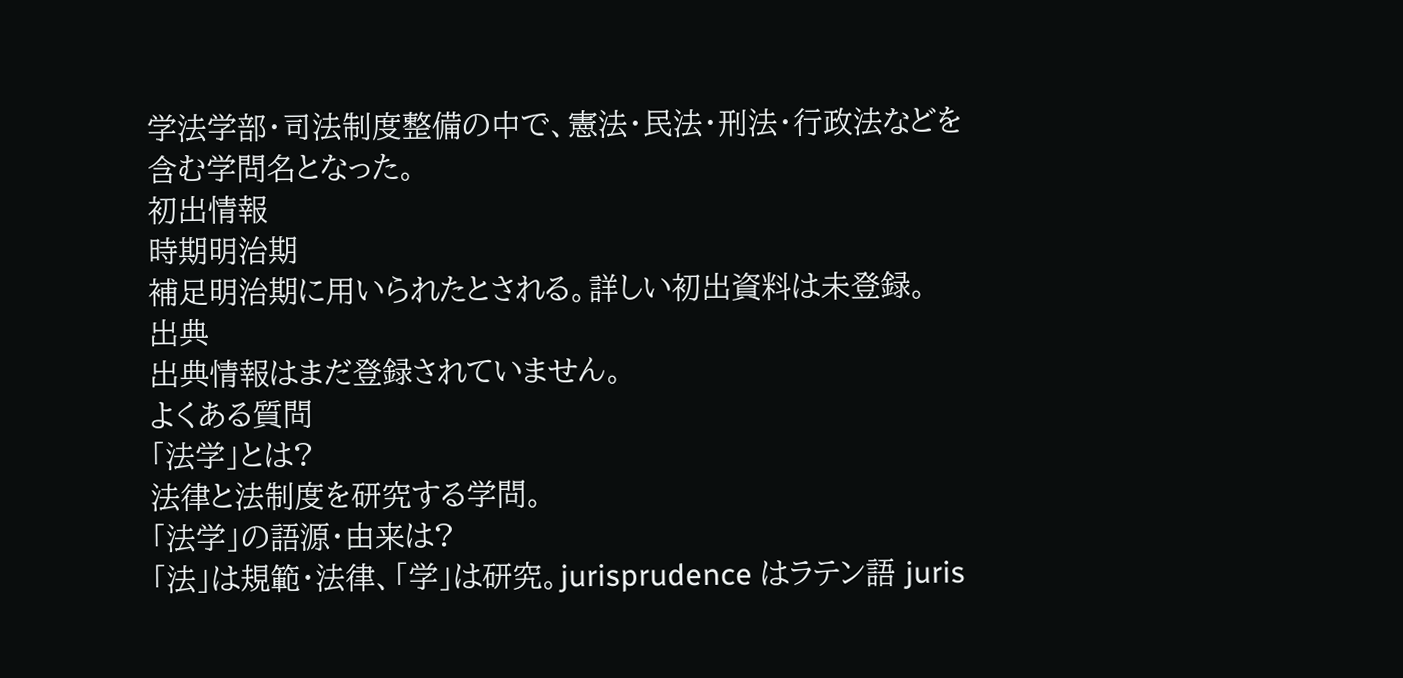学法学部・司法制度整備の中で、憲法・民法・刑法・行政法などを含む学問名となった。
初出情報
時期明治期
補足明治期に用いられたとされる。詳しい初出資料は未登録。
出典
出典情報はまだ登録されていません。
よくある質問
「法学」とは?
法律と法制度を研究する学問。
「法学」の語源・由来は?
「法」は規範・法律、「学」は研究。jurisprudence はラテン語 juris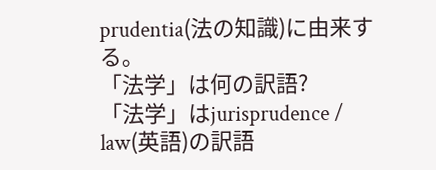prudentia(法の知識)に由来する。
「法学」は何の訳語?
「法学」はjurisprudence / law(英語)の訳語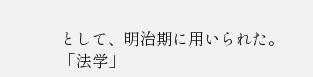として、明治期に用いられた。
「法学」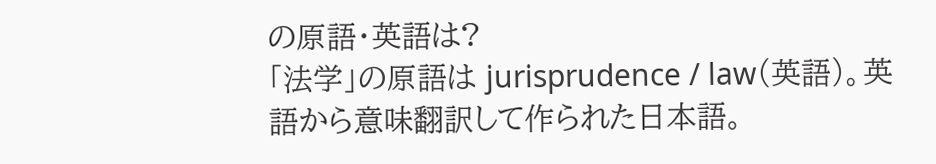の原語・英語は?
「法学」の原語は jurisprudence / law(英語)。英語から意味翻訳して作られた日本語。